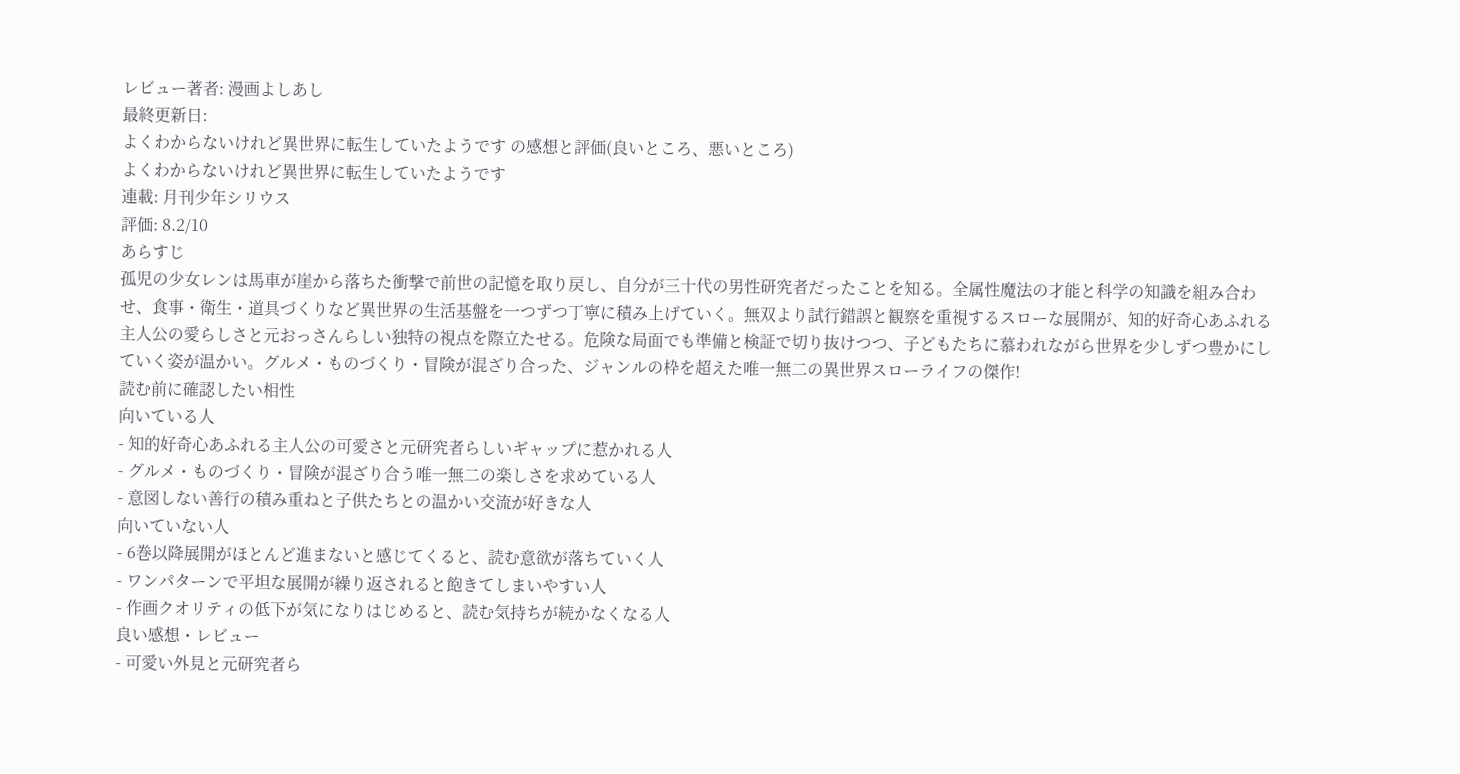レビュー著者: 漫画よしあし
最終更新日:
よくわからないけれど異世界に転生していたようです の感想と評価(良いところ、悪いところ)
よくわからないけれど異世界に転生していたようです
連載: 月刊少年シリウス
評価: 8.2/10
あらすじ
孤児の少女レンは馬車が崖から落ちた衝撃で前世の記憶を取り戻し、自分が三十代の男性研究者だったことを知る。全属性魔法の才能と科学の知識を組み合わせ、食事・衛生・道具づくりなど異世界の生活基盤を一つずつ丁寧に積み上げていく。無双より試行錯誤と観察を重視するスローな展開が、知的好奇心あふれる主人公の愛らしさと元おっさんらしい独特の視点を際立たせる。危険な局面でも準備と検証で切り抜けつつ、子どもたちに慕われながら世界を少しずつ豊かにしていく姿が温かい。グルメ・ものづくり・冒険が混ざり合った、ジャンルの枠を超えた唯一無二の異世界スローライフの傑作!
読む前に確認したい相性
向いている人
- 知的好奇心あふれる主人公の可愛さと元研究者らしいギャップに惹かれる人
- グルメ・ものづくり・冒険が混ざり合う唯一無二の楽しさを求めている人
- 意図しない善行の積み重ねと子供たちとの温かい交流が好きな人
向いていない人
- 6巻以降展開がほとんど進まないと感じてくると、読む意欲が落ちていく人
- ワンパターンで平坦な展開が繰り返されると飽きてしまいやすい人
- 作画クオリティの低下が気になりはじめると、読む気持ちが続かなくなる人
良い感想・レビュー
- 可愛い外見と元研究者ら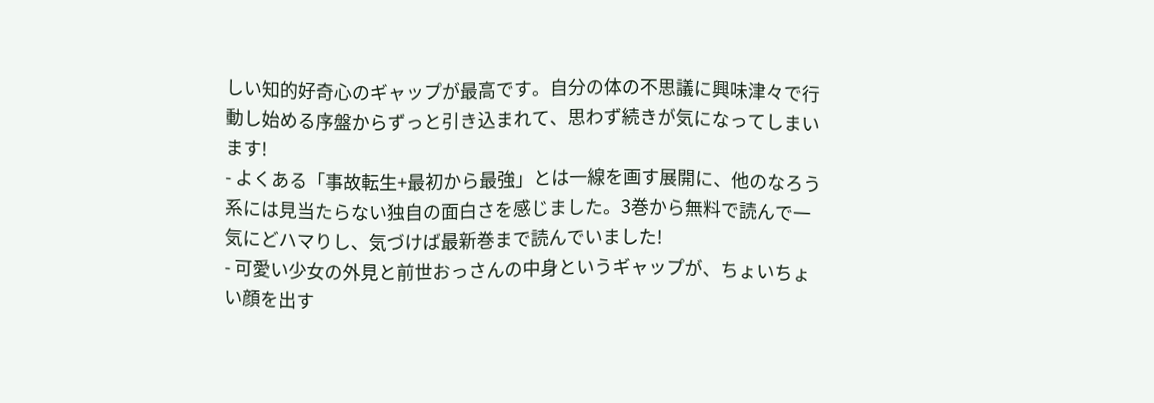しい知的好奇心のギャップが最高です。自分の体の不思議に興味津々で行動し始める序盤からずっと引き込まれて、思わず続きが気になってしまいます!
- よくある「事故転生+最初から最強」とは一線を画す展開に、他のなろう系には見当たらない独自の面白さを感じました。3巻から無料で読んで一気にどハマりし、気づけば最新巻まで読んでいました!
- 可愛い少女の外見と前世おっさんの中身というギャップが、ちょいちょい顔を出す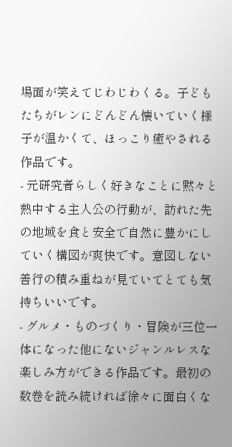場面が笑えてじわじわくる。子どもたちがレンにどんどん懐いていく様子が温かくて、ほっこり癒やされる作品です。
- 元研究者らしく好きなことに黙々と熱中する主人公の行動が、訪れた先の地域を食と安全で自然に豊かにしていく構図が爽快です。意図しない善行の積み重ねが見ていてとても気持ちいいです。
- グルメ・ものづくり・冒険が三位一体になった他にないジャンルレスな楽しみ方ができる作品です。最初の数巻を読み続ければ徐々に面白くな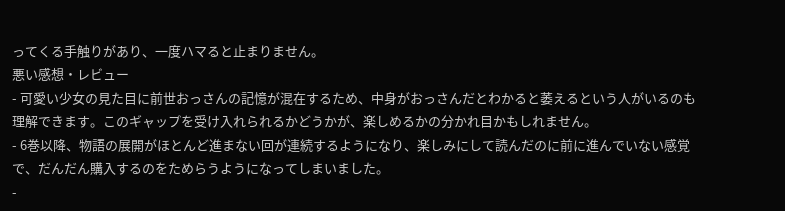ってくる手触りがあり、一度ハマると止まりません。
悪い感想・レビュー
- 可愛い少女の見た目に前世おっさんの記憶が混在するため、中身がおっさんだとわかると萎えるという人がいるのも理解できます。このギャップを受け入れられるかどうかが、楽しめるかの分かれ目かもしれません。
- 6巻以降、物語の展開がほとんど進まない回が連続するようになり、楽しみにして読んだのに前に進んでいない感覚で、だんだん購入するのをためらうようになってしまいました。
-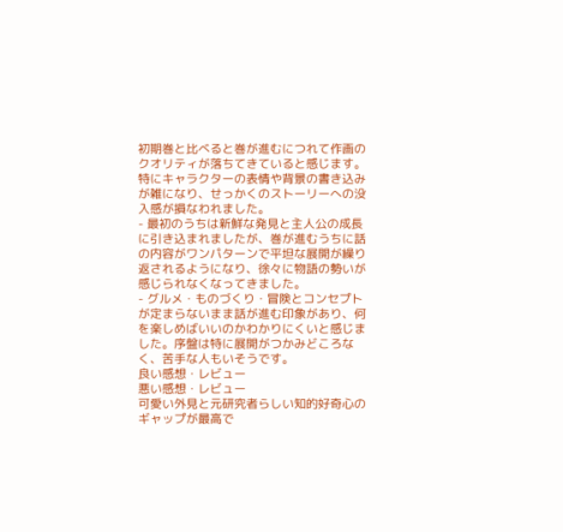初期巻と比べると巻が進むにつれて作画のクオリティが落ちてきていると感じます。特にキャラクターの表情や背景の書き込みが雑になり、せっかくのストーリーへの没入感が損なわれました。
- 最初のうちは新鮮な発見と主人公の成長に引き込まれましたが、巻が進むうちに話の内容がワンパターンで平坦な展開が繰り返されるようになり、徐々に物語の勢いが感じられなくなってきました。
- グルメ・ものづくり・冒険とコンセプトが定まらないまま話が進む印象があり、何を楽しめばいいのかわかりにくいと感じました。序盤は特に展開がつかみどころなく、苦手な人もいそうです。
良い感想・レビュー
悪い感想・レビュー
可愛い外見と元研究者らしい知的好奇心のギャップが最高で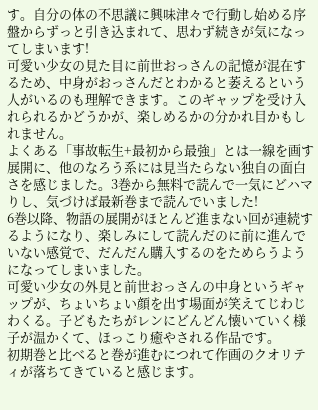す。自分の体の不思議に興味津々で行動し始める序盤からずっと引き込まれて、思わず続きが気になってしまいます!
可愛い少女の見た目に前世おっさんの記憶が混在するため、中身がおっさんだとわかると萎えるという人がいるのも理解できます。このギャップを受け入れられるかどうかが、楽しめるかの分かれ目かもしれません。
よくある「事故転生+最初から最強」とは一線を画す展開に、他のなろう系には見当たらない独自の面白さを感じました。3巻から無料で読んで一気にどハマりし、気づけば最新巻まで読んでいました!
6巻以降、物語の展開がほとんど進まない回が連続するようになり、楽しみにして読んだのに前に進んでいない感覚で、だんだん購入するのをためらうようになってしまいました。
可愛い少女の外見と前世おっさんの中身というギャップが、ちょいちょい顔を出す場面が笑えてじわじわくる。子どもたちがレンにどんどん懐いていく様子が温かくて、ほっこり癒やされる作品です。
初期巻と比べると巻が進むにつれて作画のクオリティが落ちてきていると感じます。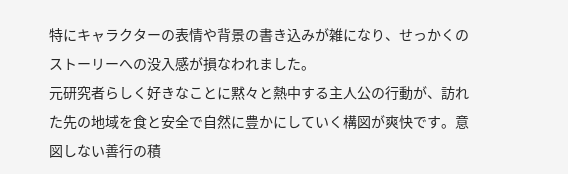特にキャラクターの表情や背景の書き込みが雑になり、せっかくのストーリーへの没入感が損なわれました。
元研究者らしく好きなことに黙々と熱中する主人公の行動が、訪れた先の地域を食と安全で自然に豊かにしていく構図が爽快です。意図しない善行の積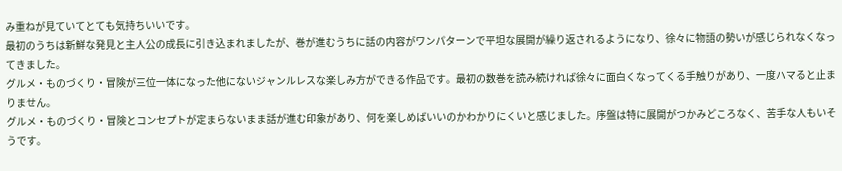み重ねが見ていてとても気持ちいいです。
最初のうちは新鮮な発見と主人公の成長に引き込まれましたが、巻が進むうちに話の内容がワンパターンで平坦な展開が繰り返されるようになり、徐々に物語の勢いが感じられなくなってきました。
グルメ・ものづくり・冒険が三位一体になった他にないジャンルレスな楽しみ方ができる作品です。最初の数巻を読み続ければ徐々に面白くなってくる手触りがあり、一度ハマると止まりません。
グルメ・ものづくり・冒険とコンセプトが定まらないまま話が進む印象があり、何を楽しめばいいのかわかりにくいと感じました。序盤は特に展開がつかみどころなく、苦手な人もいそうです。